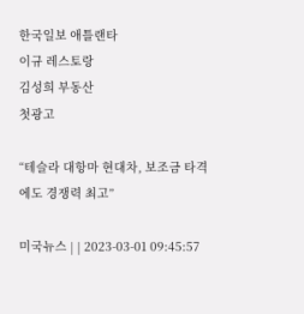한국일보 애틀랜타
이규 레스토랑
김성희 부동산
첫광고

“테슬라 대항마 현대차, 보조금 타격에도 경쟁력 최고”

미국뉴스 | | 2023-03-01 09:45:57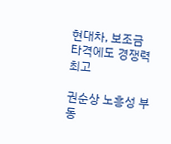현대차, 보조금 타격에도 경쟁력 최고

권순상 노흥성 부동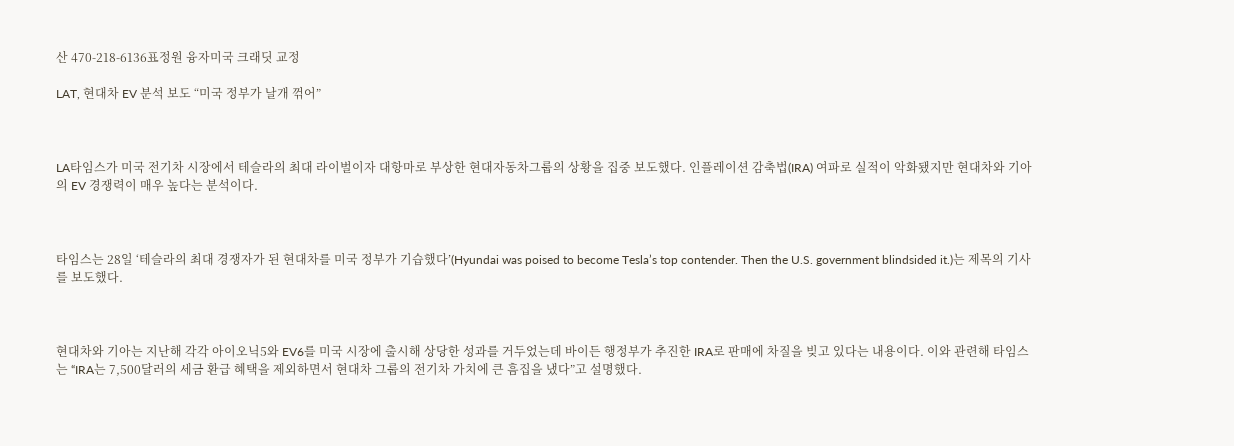산 470-218-6136표정원 융자미국 크래딧 교정

LAT, 현대차 EV 분석 보도 “미국 정부가 날개 꺾어”



LA타임스가 미국 전기차 시장에서 테슬라의 최대 라이벌이자 대항마로 부상한 현대자동차그룹의 상황을 집중 보도했다. 인플레이션 감축법(IRA) 여파로 실적이 악화됐지만 현대차와 기아의 EV 경쟁력이 매우 높다는 분석이다.



타임스는 28일 ‘테슬라의 최대 경쟁자가 된 현대차를 미국 정부가 기습했다’(Hyundai was poised to become Tesla’s top contender. Then the U.S. government blindsided it.)는 제목의 기사를 보도했다.



현대차와 기아는 지난해 각각 아이오닉5와 EV6를 미국 시장에 출시해 상당한 성과를 거두었는데 바이든 행정부가 추진한 IRA로 판매에 차질을 빚고 있다는 내용이다. 이와 관련해 타임스는 “IRA는 7,500달러의 세금 환급 혜택을 제외하면서 현대차 그룹의 전기차 가치에 큰 흠집을 냈다”고 설명했다.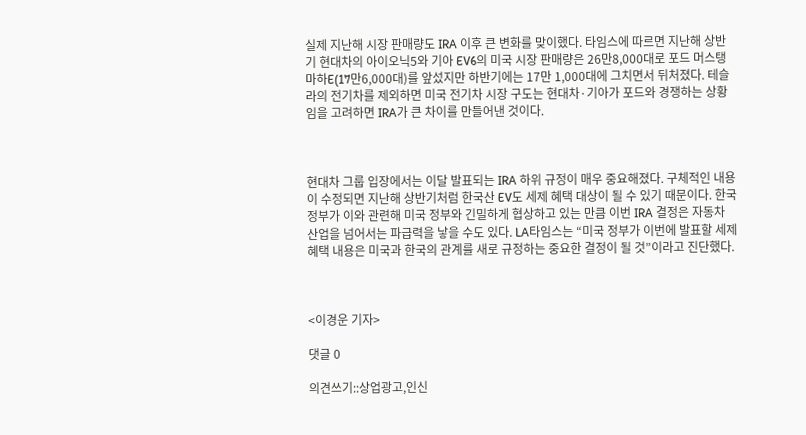실제 지난해 시장 판매량도 IRA 이후 큰 변화를 맞이했다. 타임스에 따르면 지난해 상반기 현대차의 아이오닉5와 기아 EV6의 미국 시장 판매량은 26만8,000대로 포드 머스탱 마하E(17만6,000대)를 앞섰지만 하반기에는 17만 1,000대에 그치면서 뒤처졌다. 테슬라의 전기차를 제외하면 미국 전기차 시장 구도는 현대차·기아가 포드와 경쟁하는 상황임을 고려하면 IRA가 큰 차이를 만들어낸 것이다.



현대차 그룹 입장에서는 이달 발표되는 IRA 하위 규정이 매우 중요해졌다. 구체적인 내용이 수정되면 지난해 상반기처럼 한국산 EV도 세제 혜택 대상이 될 수 있기 때문이다. 한국 정부가 이와 관련해 미국 정부와 긴밀하게 협상하고 있는 만큼 이번 IRA 결정은 자동차 산업을 넘어서는 파급력을 낳을 수도 있다. LA타임스는 “미국 정부가 이번에 발표할 세제 혜택 내용은 미국과 한국의 관계를 새로 규정하는 중요한 결정이 될 것”이라고 진단했다.



<이경운 기자>

댓글 0

의견쓰기::상업광고,인신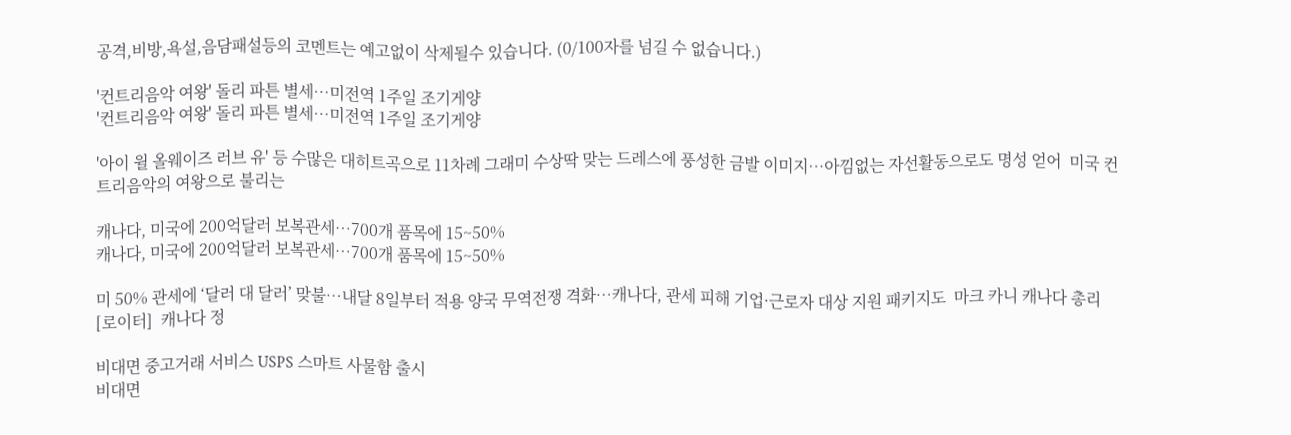공격,비방,욕설,음담패설등의 코멘트는 예고없이 삭제될수 있습니다. (0/100자를 넘길 수 없습니다.)

'컨트리음악 여왕' 돌리 파튼 별세…미전역 1주일 조기게양
'컨트리음악 여왕' 돌리 파튼 별세…미전역 1주일 조기게양

'아이 윌 올웨이즈 러브 유' 등 수많은 대히트곡으로 11차례 그래미 수상딱 맞는 드레스에 풍성한 금발 이미지…아낌없는 자선활동으로도 명성 얻어  미국 컨트리음악의 여왕으로 불리는

캐나다, 미국에 200억달러 보복관세…700개 품목에 15~50%
캐나다, 미국에 200억달러 보복관세…700개 품목에 15~50%

미 50% 관세에 ‘달러 대 달러’ 맞불…내달 8일부터 적용 양국 무역전쟁 격화…캐나다, 관세 피해 기업·근로자 대상 지원 패키지도  마크 카니 캐나다 총리 [로이터]  캐나다 정

비대면 중고거래 서비스 USPS 스마트 사물함 출시
비대면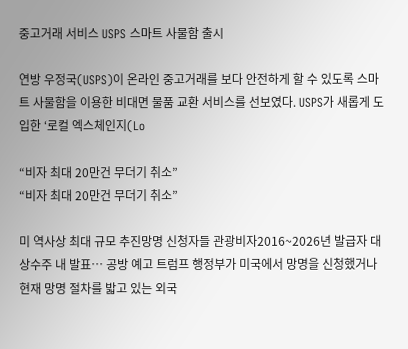중고거래 서비스 USPS 스마트 사물함 출시

연방 우정국(USPS)이 온라인 중고거래를 보다 안전하게 할 수 있도록 스마트 사물함을 이용한 비대면 물품 교환 서비스를 선보였다. USPS가 새롭게 도입한 ‘로컬 엑스체인지(Lo

“비자 최대 20만건 무더기 취소”
“비자 최대 20만건 무더기 취소”

미 역사상 최대 규모 추진망명 신청자들 관광비자2016~2026년 발급자 대상수주 내 발표… 공방 예고 트럼프 행정부가 미국에서 망명을 신청했거나 현재 망명 절차를 밟고 있는 외국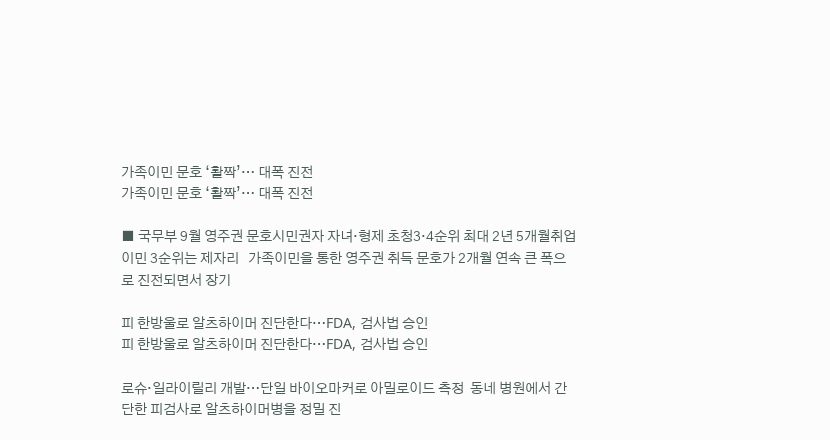가족이민 문호 ‘활짝’… 대폭 진전
가족이민 문호 ‘활짝’… 대폭 진전

■ 국무부 9월 영주권 문호시민권자 자녀·형제 초청3·4순위 최대 2년 5개월취업이민 3순위는 제자리   가족이민을 통한 영주권 취득 문호가 2개월 연속 큰 폭으로 진전되면서 장기

피 한방울로 알츠하이머 진단한다…FDA, 검사법 승인
피 한방울로 알츠하이머 진단한다…FDA, 검사법 승인

로슈·일라이릴리 개발…단일 바이오마커로 아밀로이드 측정  동네 병원에서 간단한 피검사로 알츠하이머병을 정밀 진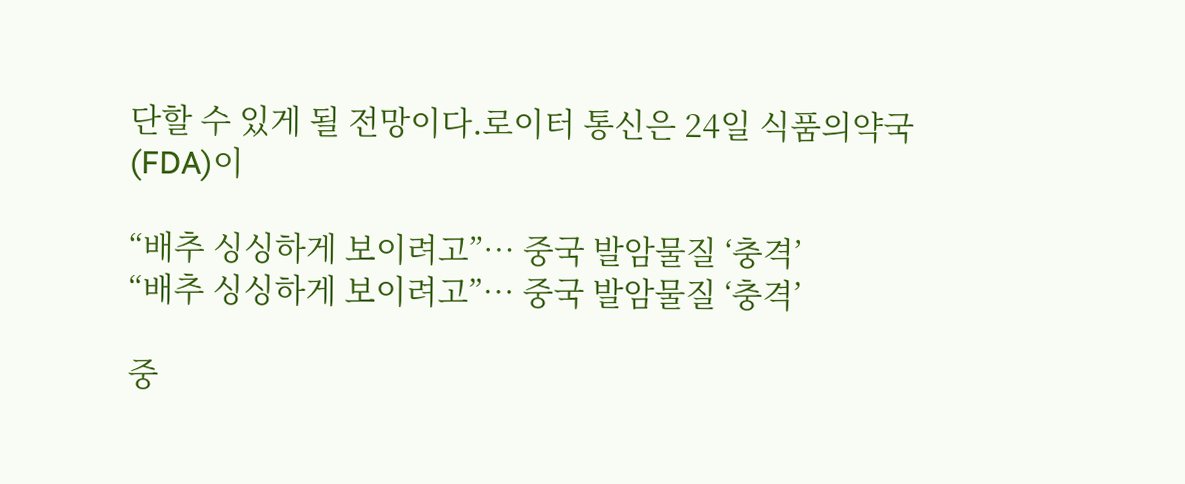단할 수 있게 될 전망이다.로이터 통신은 24일 식품의약국(FDA)이

“배추 싱싱하게 보이려고”… 중국 발암물질 ‘충격’
“배추 싱싱하게 보이려고”… 중국 발암물질 ‘충격’

중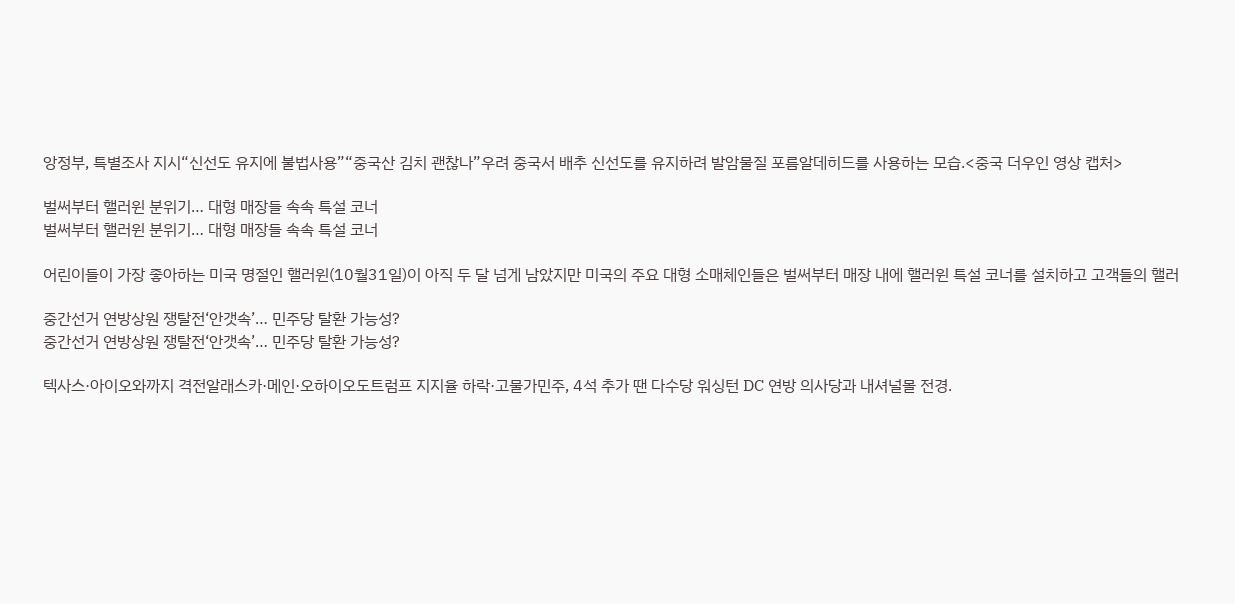앙정부, 특별조사 지시“신선도 유지에 불법사용”“중국산 김치 괜찮나”우려 중국서 배추 신선도를 유지하려 발암물질 포름알데히드를 사용하는 모습.<중국 더우인 영상 캡처>

벌써부터 핼러윈 분위기… 대형 매장들 속속 특설 코너
벌써부터 핼러윈 분위기… 대형 매장들 속속 특설 코너

어린이들이 가장 좋아하는 미국 명절인 핼러윈(10월31일)이 아직 두 달 넘게 남았지만 미국의 주요 대형 소매체인들은 벌써부터 매장 내에 핼러윈 특설 코너를 설치하고 고객들의 핼러

중간선거 연방상원 쟁탈전‘안갯속’… 민주당 탈환 가능성?
중간선거 연방상원 쟁탈전‘안갯속’… 민주당 탈환 가능성?

텍사스·아이오와까지 격전알래스카·메인·오하이오도트럼프 지지율 하락·고물가민주, 4석 추가 땐 다수당 워싱턴 DC 연방 의사당과 내셔널몰 전경.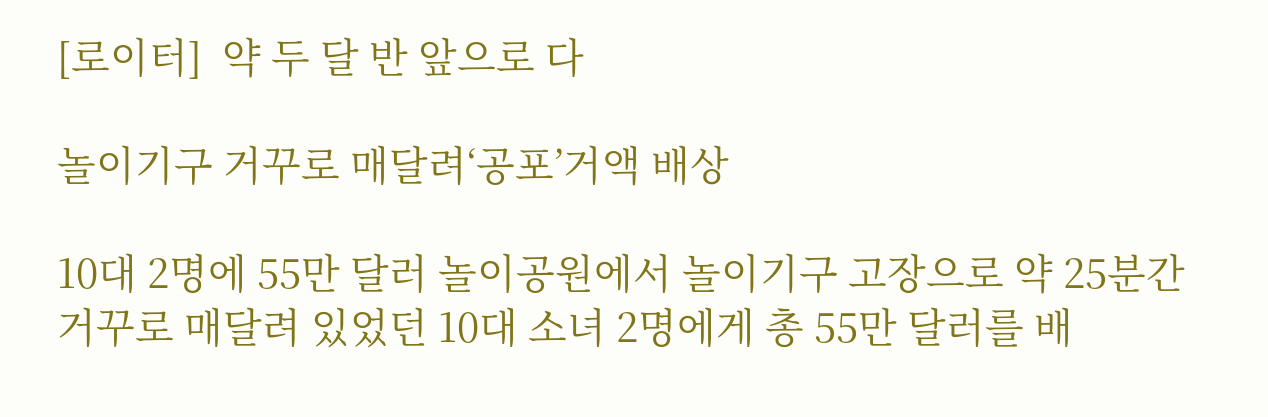[로이터]  약 두 달 반 앞으로 다

놀이기구 거꾸로 매달려‘공포’거액 배상

10대 2명에 55만 달러 놀이공원에서 놀이기구 고장으로 약 25분간 거꾸로 매달려 있었던 10대 소녀 2명에게 총 55만 달러를 배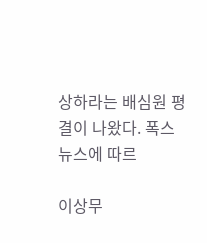상하라는 배심원 평결이 나왔다. 폭스뉴스에 따르

이상무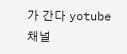가 간다 yotube 채널